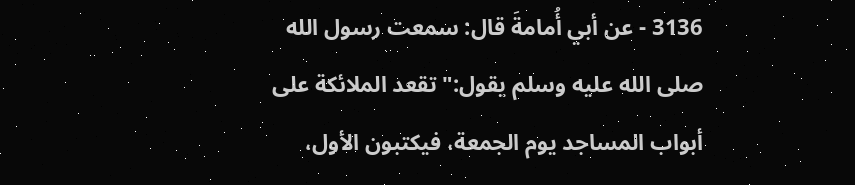3136 - عن أبي أُمامةَ قال: سمعت رسول الله صلى الله عليه وسلم يقول:"تقعد الملائكة على أبواب المساجد يوم الجمعة، فيكتبون الأول،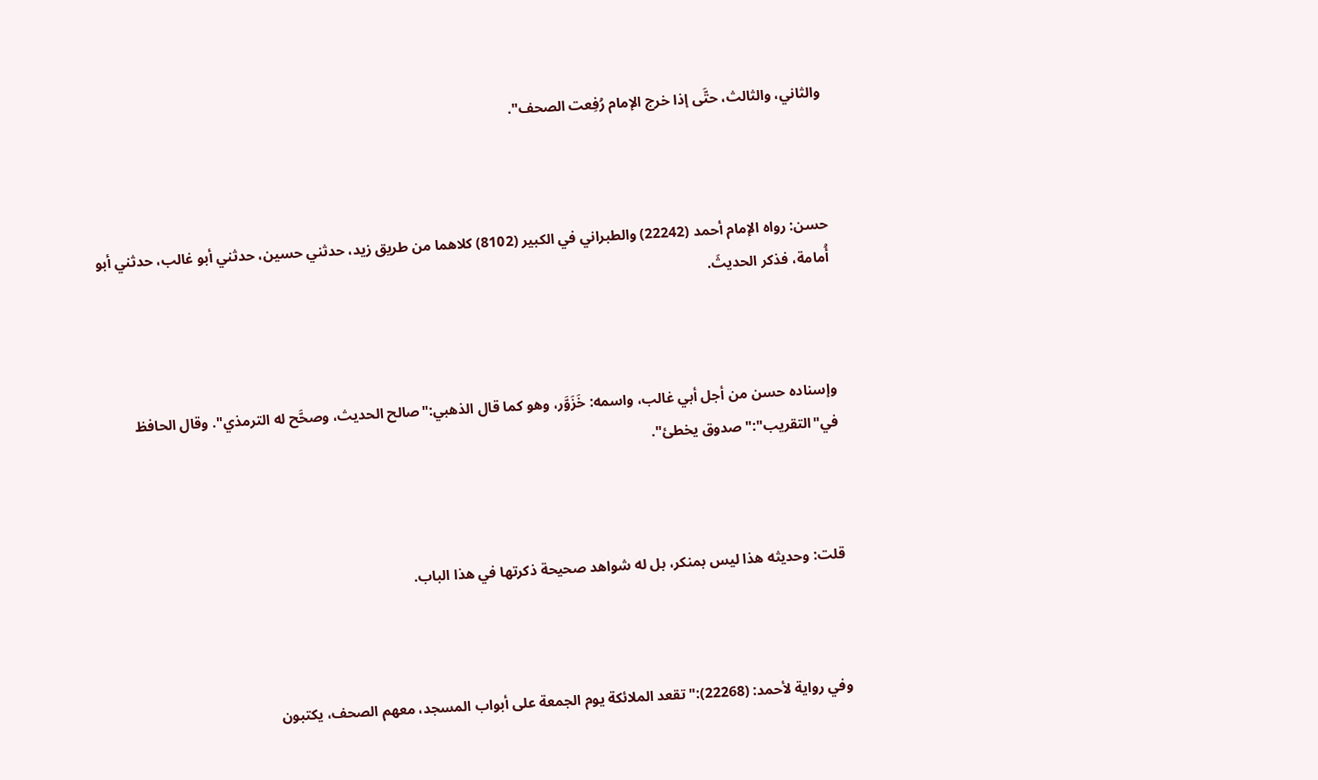والثاني، والثالث، حتَّى إذا خرج الإمام رُفِعت الصحف".



حسن: رواه الإمام أحمد (22242) والطبراني في الكبير (8102) كلاهما من طريق زيد، حدثني حسين، حدثني أبو غالب، حدثني أبو أُمامة، فذكر الحديثَ.



وإسناده حسن من أجل أبي غالب، واسمه: خَزَوَّر، وهو كما قال الذهبي:"صالح الحديث، وصحَّح له الترمذي". وقال الحافظ في"التقريب":"صدوق يخطئ".



قلت: وحديثه هذا ليس بمنكر، بل له شواهد صحيحة ذكرتها في هذا الباب.



وفي رواية لأحمد: (22268):"تقعد الملائكة يوم الجمعة على أبواب المسجد، معهم الصحف، يكتبون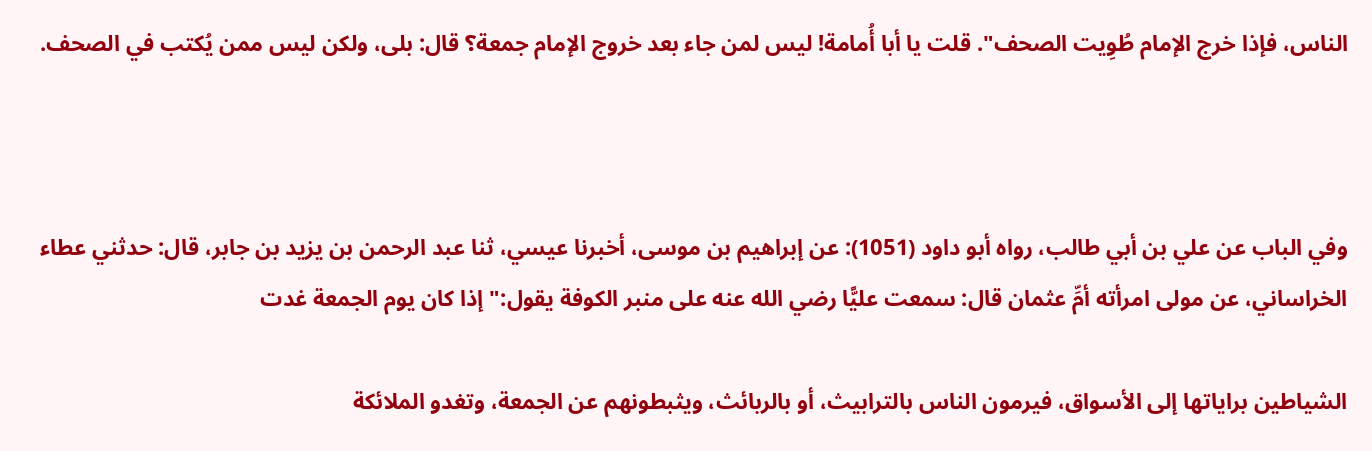الناس، فإذا خرج الإمام طُوِيت الصحف". قلت يا أبا أُمامة! ليس لمن جاء بعد خروج الإمام جمعة؟ قال: بلى، ولكن ليس ممن يُكتب في الصحف.



وفي الباب عن علي بن أبي طالب، رواه أبو داود (1051): عن إبراهيم بن موسى، أخبرنا عيسي، ثنا عبد الرحمن بن يزيد بن جابر، قال: حدثني عطاء الخراساني، عن مولى امرأته أمِّ عثمان قال: سمعت عليًّا رضي الله عنه على منبر الكوفة يقول:"إذا كان يوم الجمعة غدت

الشياطين براياتها إلى الأسواق، فيرمون الناس بالترابيث، أو بالربائث، ويثبطونهم عن الجمعة، وتغدو الملائكة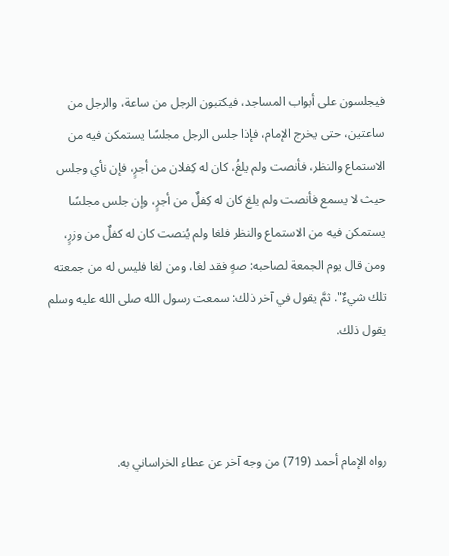فيجلسون على أبواب المساجد، فيكتبون الرجل من ساعة، والرجل من ساعتين، حتى يخرج الإمام، فإذا جلس الرجل مجلسًا يستمكن فيه من الاستماع والنظر، فأنصت ولم يلغُ، كان له كِفلان من أجرٍ، فإن نأي وجلس حيث لا يسمع فأنصت ولم يلغ كان له كِفلٌ من أجرٍ، وإن جلس مجلسًا يستمكن فيه من الاستماع والنظر فلغا ولم يُنصت كان له كفلٌ من وزرٍ، ومن قال يوم الجمعة لصاحبه: صهٍ فقد لغا، ومن لغا فليس له من جمعته تلك شيءٌ". ثمَّ يقول في آخر ذلك: سمعت رسول الله صلى الله عليه وسلم يقول ذلك.



رواه الإمام أحمد (719) من وجه آخر عن عطاء الخراساني به.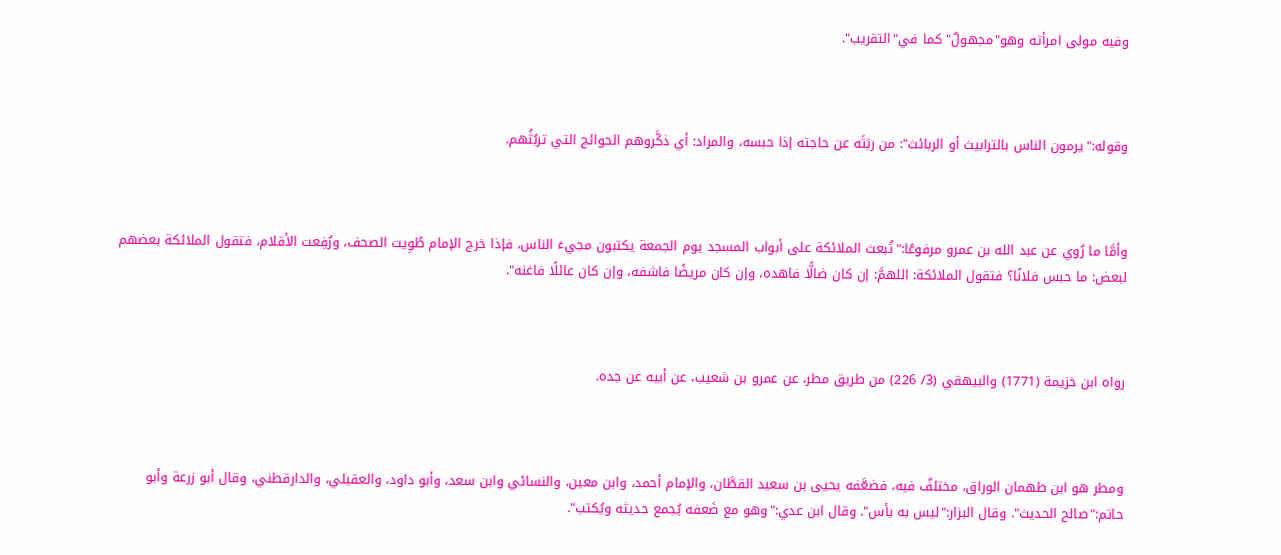وفيه مولى امرأته وهو"مجهولٌ" كما في"التقريب".



وقوله:"يرمون الناس بالترابيث أو الربائث": من ربَثَه عن حاجته إذا حبسه، والمراد: أي ذكَّروهم الحوائج التي تربُثُهم.



وأمَّا ما رُوي عن عبد الله بن عمرو مرفوعًا:"تُبعث الملائكة على أبواب المسجد يوم الجمعة يكتبون مجيءَ الناس، فإذا خرج الإمام طُوِيت الصحف، ورُفِعت الأقلام، فتقول الملائكة بعضهم لبعض: ما حبس فلانًا؟ فتقول الملائكة: اللهمَّ: إن كان ضالًّا فاهده، وإن كان مريضًا فاشفه، وإن كان عائلًا فاغنه".



رواه ابن خزيمة (1771) والبيهقي (3/ 226) من طريق مطر، عن عمرو بن شعيب، عن أبيه عن جده.



ومطر هو ابن طهمان الوراق، مختلفٌ فيه، فضعَّفه يحيى بن سعيد القطَّان، والإمام أحمد، وابن معين، والنسائي وابن سعد، وأبو داود، والعقيلي، والدارقطني، وقال أبو زرعة وأبو حاتم:"صالح الحديث". وقال البزار:"ليس به بأس". وقال ابن عدي:"وهو مع ضَعفه يُجمع حديثه ويُكتب".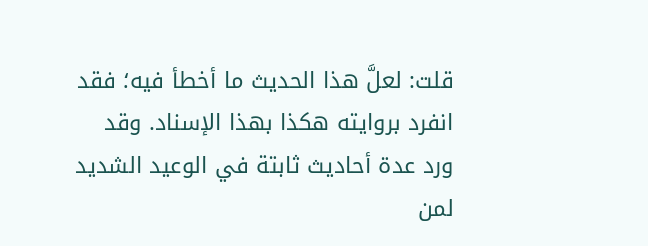قلت: لعلَّ هذا الحديث ما أخطأ فيه؛ فقد انفرد بروايته هكذا بهذا الإسناد. وقد ورد عدة أحاديث ثابتة في الوعيد الشديد لمن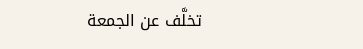تخلَّف عن الجمعة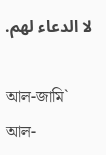لا الدعاء لهم.

আল-জামি` আল-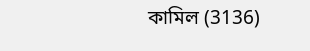কামিল (3136)